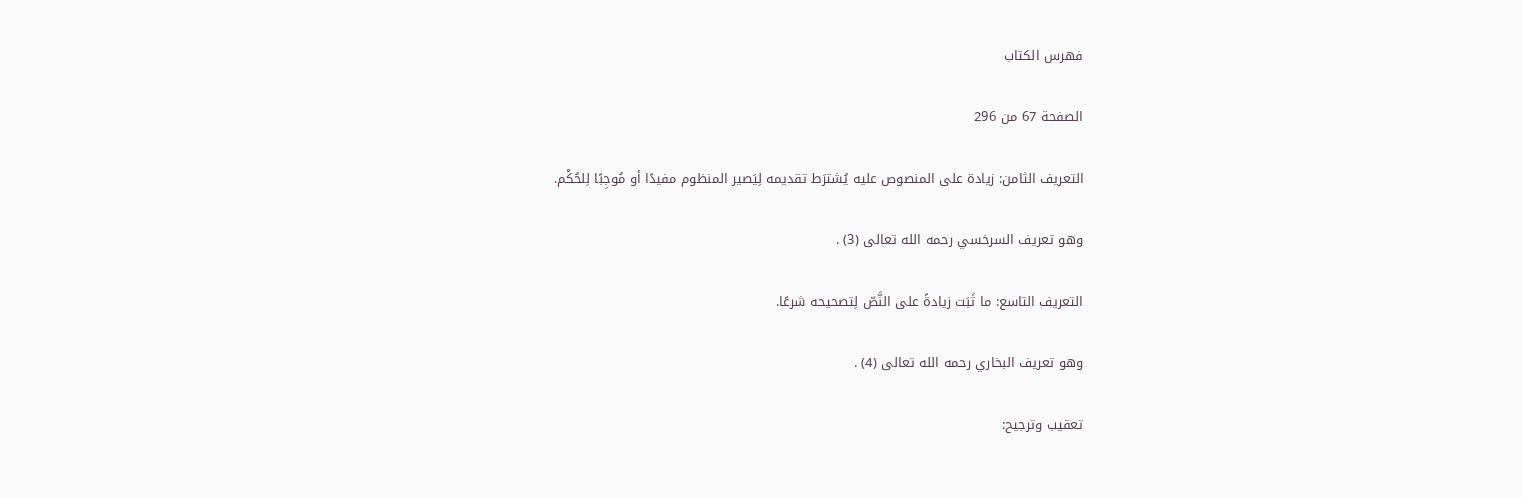فهرس الكتاب

الصفحة 67 من 296

التعريف الثامن: زيادة على المنصوص عليه يُشترَط تقديمه لِيَصير المنظوم مفيدًا أو مُوجِبًا لِلحُكْم.

وهو تعريف السرخسي رحمه الله تعالى (3) .

التعريف التاسع: ما ثَبَت زيادةً على النَّصّ لِتصحيحه شرعًا.

وهو تعريف البخاري رحمه الله تعالى (4) .

تعقيب وترجيح: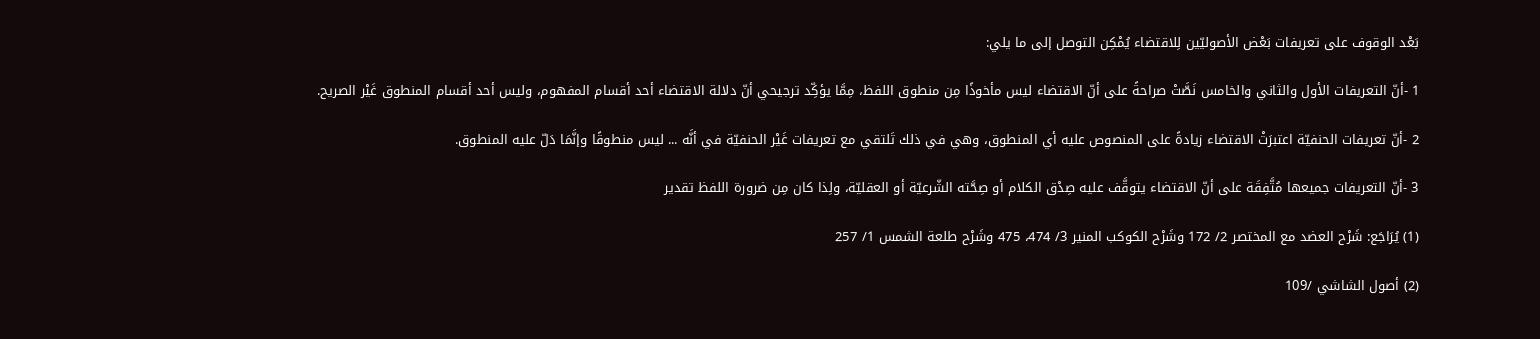بَعْد الوقوف على تعريفات بَعْض الأصوليّين لِلاقتضاء يُمْكِن التوصل إلى ما يلي:

1 -أنّ التعريفات الأول والثاني والخامس نَصَّتْ صراحةً على أنّ الاقتضاء ليس مأخوذًا مِن منطوق اللفظ، مِمَّا يؤكِّد ترجيحي أنّ دلالة الاقتضاء أحد أقسام المفهوم، وليس أحد أقسام المنطوق غَيْر الصريح.

2 -أنّ تعريفات الحنفيّة اعتبرَتْ الاقتضاء زيادةً على المنصوص عليه أي المنطوق، وهي في ذلك تَلتقي مع تعريفات غَيْر الحنفيّة في أنَّه ... ليس منطوقًا وإنَّمَا دَلّ عليه المنطوق.

3 -أنّ التعريفات جميعها مُتَّفِقَة على أنّ الاقتضاء يتوقَّف عليه صِدْق الكلام أو صِحَّته الشّرعيّة أو العقليّة، ولِذا كان مِن ضرورة اللفظ تقدير

(1) يُرَاجَع: شَرْح العضد مع المختصر 2/ 172 وشَرْح الكوكب المنير 3/ 474، 475 وشَرْح طلعة الشمس 1/ 257

(2) أصول الشاشي /109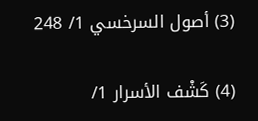(3) أصول السرخسي 1/ 248

(4) كَشْف الأسرار 1/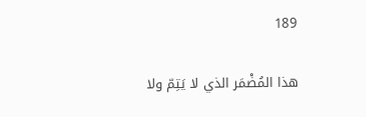189

هذا المُضْمَر الذي لا يَتِمّ ولا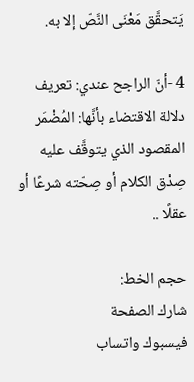يَتحقَّق مَعْنَى النَّصّ إلا به.

4 -أنّ الراجح عندي: تعريف دلالة الاقتضاء بأنَّها: المُضْمَر المقصود الذي يتوقَّف عليه صِدْق الكلام أو صِحّته شرعًا أو عقلًا ..

حجم الخط:
شارك الصفحة
فيسبوك واتساب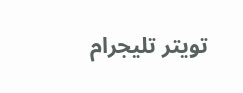تويتر تليجرام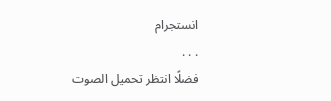انستجرام
. . .
فضلًا انتظر تحميل الصوت